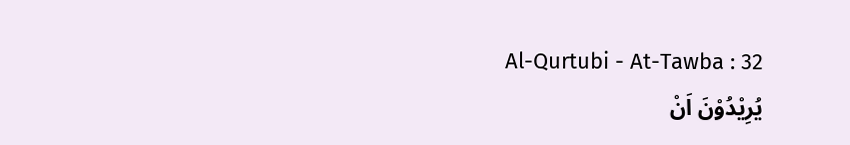Al-Qurtubi - At-Tawba : 32
یُرِیْدُوْنَ اَنْ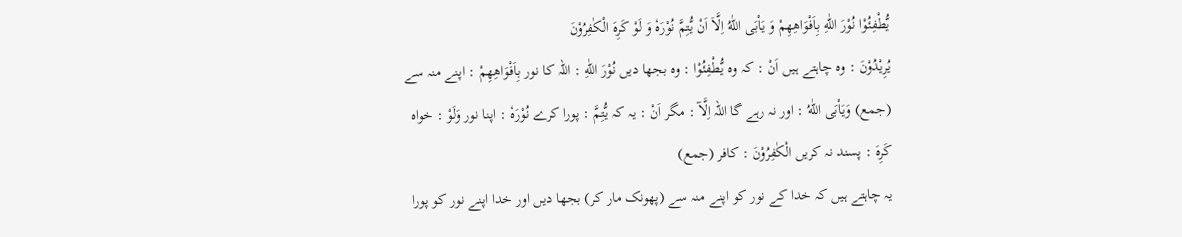یُّطْفِئُوْا نُوْرَ اللّٰهِ بِاَفْوَاهِهِمْ وَ یَاْبَى اللّٰهُ اِلَّاۤ اَنْ یُّتِمَّ نُوْرَهٗ وَ لَوْ كَرِهَ الْكٰفِرُوْنَ
يُرِيْدُوْنَ : وہ چاہتے ہیں اَنْ : کہ وہ يُّطْفِئُوْا : وہ بجھا دیں نُوْرَ اللّٰهِ : اللہ کا نور بِاَفْوَاهِهِمْ : اپنے منہ سے (جمع) وَيَاْبَى اللّٰهُ : اور نہ رہے گا اللہ اِلَّآ : مگر اَنْ : یہ کہ يُّتِمَّ : پورا کرے نُوْرَهٗ : اپنا نور وَلَوْ : خواہ كَرِهَ : پسند نہ کریں الْكٰفِرُوْنَ : کافر (جمع)
یہ چاہتے ہیں کہ خدا کے نور کو اپنے منہ سے (پھونک مار کر) بجھا دیں اور خدا اپنے نور کو پورا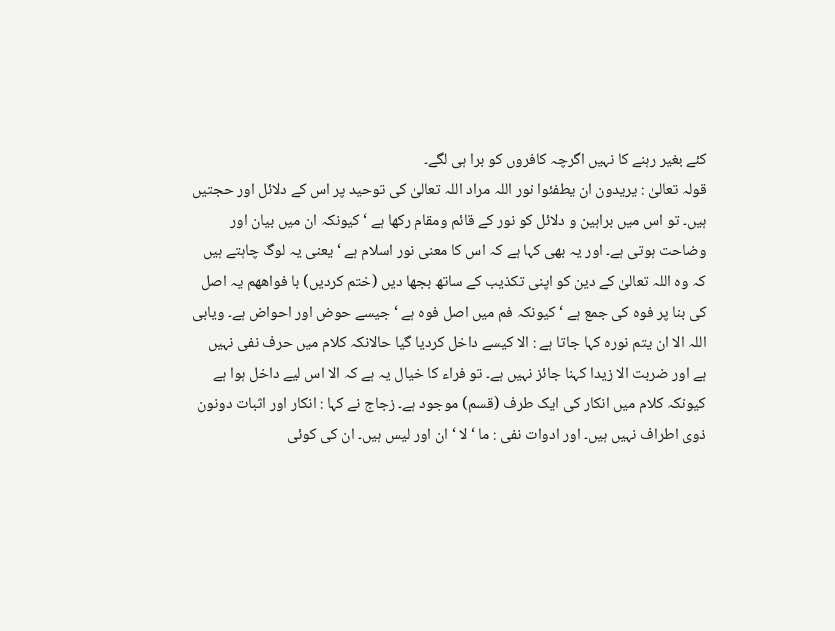کئے بغیر رہنے کا نہیں اگرچہ کافروں کو برا ہی لگے۔
قولہ تعالیٰ : یریدون ان یطفئوا نور اللہ مراد اللہ تعالیٰ کی توحید پر اس کے دلائل اور حجتیں ہیں۔ تو اس میں براہین و دلائل کو نور کے قائم ومقام رکھا ہے ‘ کیونکہ ان میں بیان اور وضاحت ہوتی ہے۔ اور یہ بھی کہا ہے کہ اس کا معنی نور اسلام ہے ‘ یعنی یہ لوگ چاہتے ہیں کہ وہ اللہ تعالیٰ کے دین کو اپنی تکذیب کے ساتھ بجھا دیں (ختم کردیں) با فواھھم یہ اصل کی بنا پر فوہ کی جمع ہے ‘ کیونکہ فم میں اصل فوہ ہے ‘ جیسے حوض اور احواض ہے۔ ویابی اللہ الا ان یتم نورہ کہا جاتا ہے : الا کیسے داخل کردیا گیا حالانکہ کلام میں حرف نفی نہیں ہے اور ضربت الا زیدا کہنا جائز نہیں ہے۔ تو فراء کا خیال یہ ہے کہ الا اس لیے داخل ہوا ہے کیونکہ کلام میں انکار کی ایک طرف (قسم) موجود ہے۔ زجاج نے کہا : انکار اور اثبات دونون ذوی اطراف نہیں ہیں۔ اور ادوات نفی : ما ‘ لا ‘ ان اور لیس ہیں۔ ان کی کوئی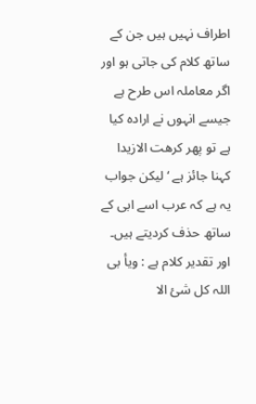اطراف نہیں ہیں جن کے ساتھ کلام کی جاتی ہو اور اگر معاملہ اس طرح ہے جیسے انہوں نے ارادہ کیا ہے تو پھر کرھت الازیدا کہنا جائز ہے ‘ لیکن جواب یہ ہے کہ عرب اسے ابی کے ساتھ حذف کردیتے ہیں۔ اور تقدیر کلام ہے : ویأ بی اللہ کل شیٔ الا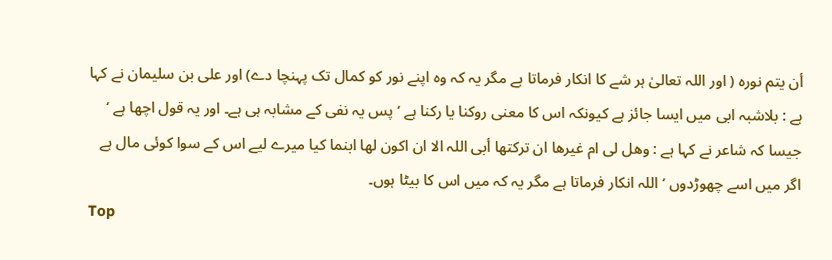أن یتم نورہ ( اور اللہ تعالیٰ ہر شے کا انکار فرماتا ہے مگر یہ کہ وہ اپنے نور کو کمال تک پہنچا دے) اور علی بن سلیمان نے کہا ہے : بلاشبہ ابی میں ایسا جائز ہے کیونکہ اس کا معنی روکنا یا رکنا ہے ‘ پس یہ نفی کے مشابہ ہی ہے۔ اور یہ قول اچھا ہے ‘ جیسا کہ شاعر نے کہا ہے : وھل لی ام غیرھا ان ترکتھا أبی اللہ الا ان اکون لھا ابنما کیا میرے لیے اس کے سوا کوئی مال ہے اگر میں اسے چھوڑدوں ‘ اللہ انکار فرماتا ہے مگر یہ کہ میں اس کا بیٹا ہوں۔
Top